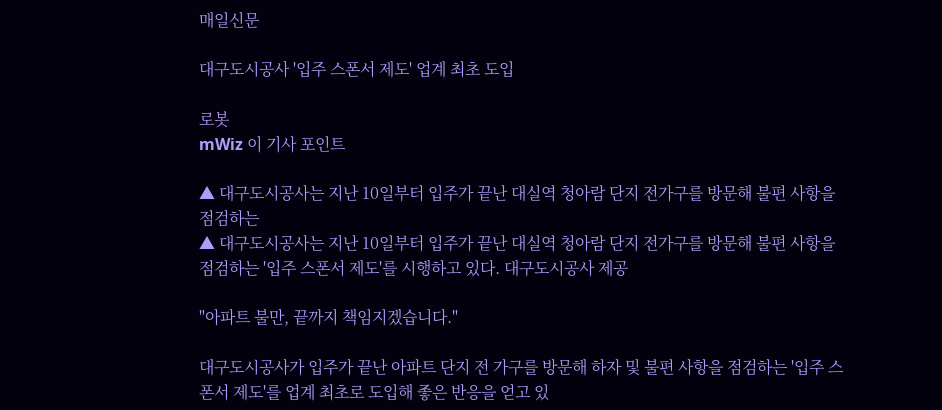매일신문

대구도시공사 '입주 스폰서 제도' 업계 최초 도입

로봇
mWiz 이 기사 포인트

▲ 대구도시공사는 지난 10일부터 입주가 끝난 대실역 청아람 단지 전가구를 방문해 불편 사항을 점검하는
▲ 대구도시공사는 지난 10일부터 입주가 끝난 대실역 청아람 단지 전가구를 방문해 불편 사항을 점검하는 '입주 스폰서 제도'를 시행하고 있다. 대구도시공사 제공

"아파트 불만, 끝까지 책임지겠습니다."

대구도시공사가 입주가 끝난 아파트 단지 전 가구를 방문해 하자 및 불편 사항을 점검하는 '입주 스폰서 제도'를 업계 최초로 도입해 좋은 반응을 얻고 있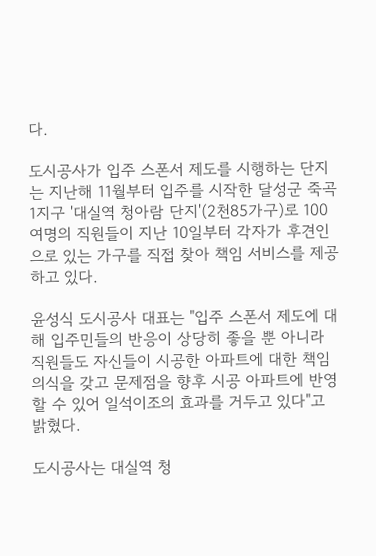다.

도시공사가 입주 스폰서 제도를 시행하는 단지는 지난해 11월부터 입주를 시작한 달성군 죽곡 1지구 '대실역 청아람 단지'(2천85가구)로 100여명의 직원들이 지난 10일부터 각자가 후견인으로 있는 가구를 직접 찾아 책임 서비스를 제공하고 있다.

윤성식 도시공사 대표는 "입주 스폰서 제도에 대해 입주민들의 반응이 상당히 좋을 뿐 아니라 직원들도 자신들이 시공한 아파트에 대한 책임 의식을 갖고 문제점을 향후 시공 아파트에 반영할 수 있어 일석이조의 효과를 거두고 있다"고 밝혔다.

도시공사는 대실역 청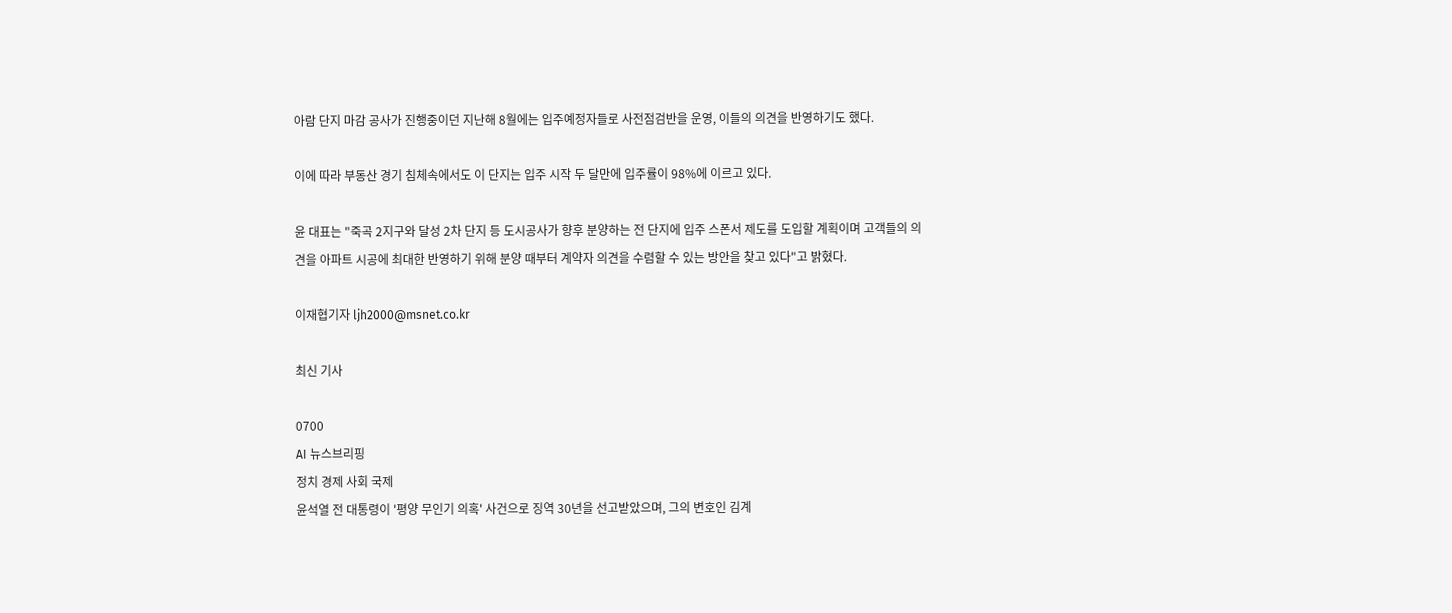아람 단지 마감 공사가 진행중이던 지난해 8월에는 입주예정자들로 사전점검반을 운영, 이들의 의견을 반영하기도 했다.

이에 따라 부동산 경기 침체속에서도 이 단지는 입주 시작 두 달만에 입주률이 98%에 이르고 있다.

윤 대표는 "죽곡 2지구와 달성 2차 단지 등 도시공사가 향후 분양하는 전 단지에 입주 스폰서 제도를 도입할 계획이며 고객들의 의견을 아파트 시공에 최대한 반영하기 위해 분양 때부터 계약자 의견을 수렴할 수 있는 방안을 찾고 있다"고 밝혔다.

이재협기자 ljh2000@msnet.co.kr

최신 기사

0700
AI 뉴스브리핑
정치 경제 사회 국제
윤석열 전 대통령이 '평양 무인기 의혹' 사건으로 징역 30년을 선고받았으며, 그의 변호인 김계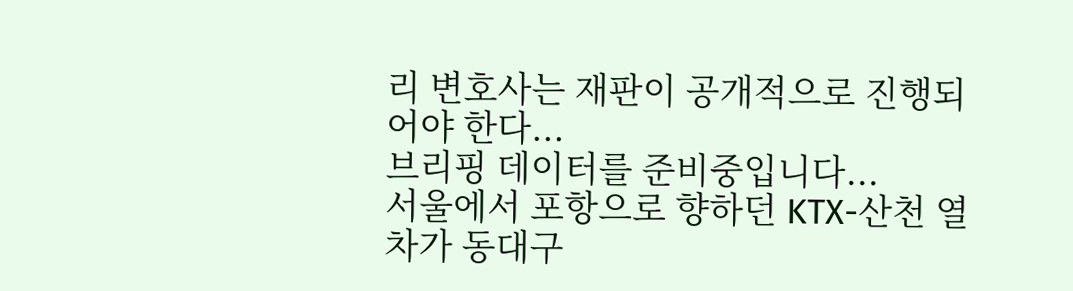리 변호사는 재판이 공개적으로 진행되어야 한다...
브리핑 데이터를 준비중입니다...
서울에서 포항으로 향하던 KTX-산천 열차가 동대구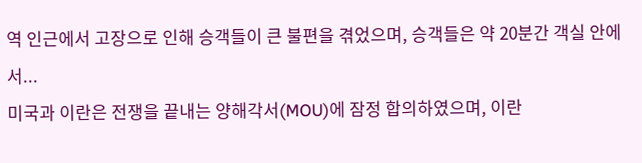역 인근에서 고장으로 인해 승객들이 큰 불편을 겪었으며, 승객들은 약 20분간 객실 안에서...
미국과 이란은 전쟁을 끝내는 양해각서(MOU)에 잠정 합의하였으며, 이란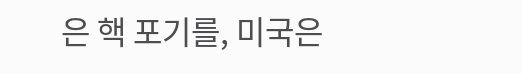은 핵 포기를, 미국은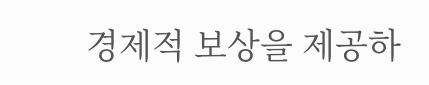경제적 보상을 제공하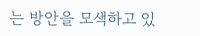는 방안을 모색하고 있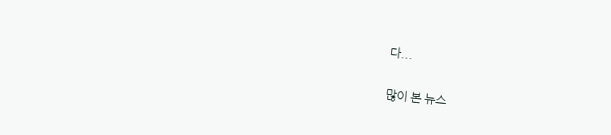다...

많이 본 뉴스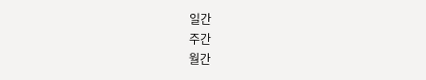일간
주간
월간